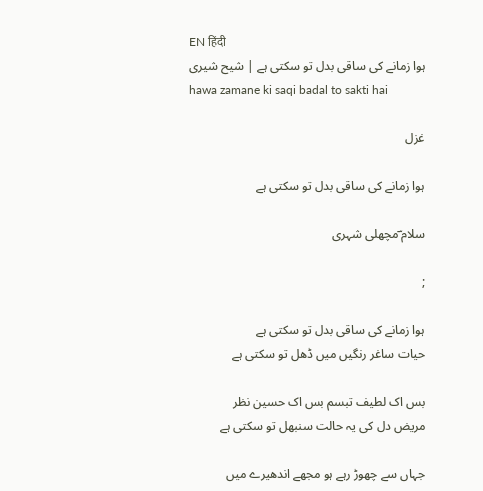EN हिंदी
ہوا زمانے کی ساقی بدل تو سکتی ہے | شیح شیری
hawa zamane ki saqi badal to sakti hai

غزل

ہوا زمانے کی ساقی بدل تو سکتی ہے

سلام ؔمچھلی شہری

;

ہوا زمانے کی ساقی بدل تو سکتی ہے
حیات ساغر رنگیں میں ڈھل تو سکتی ہے

بس اک لطیف تبسم بس اک حسین نظر
مریض دل کی یہ حالت سنبھل تو سکتی ہے

جہاں سے چھوڑ رہے ہو مجھے اندھیرے میں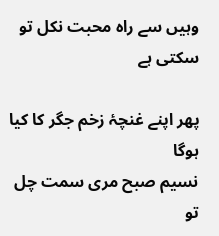وہیں سے راہ محبت نکل تو سکتی ہے

پھر اپنے غنچۂ زخم جگر کا کیا ہوگا
نسیم صبح مری سمت چل تو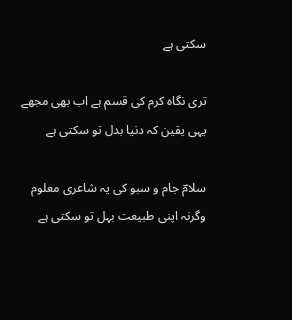سکتی ہے

تری نگاہ کرم کی قسم ہے اب بھی مجھے
یہی یقین کہ دنیا بدل تو سکتی ہے

سلامؔ جام و سبو کی یہ شاعری معلوم
وگرنہ اپنی طبیعت بہل تو سکتی ہے